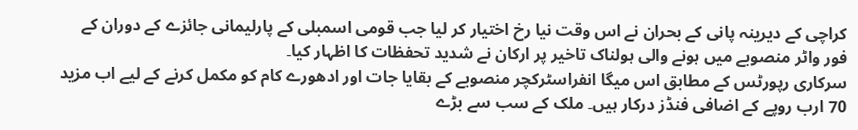کراچی کے دیرینہ پانی کے بحران نے اس وقت نیا رخ اختیار کر لیا جب قومی اسمبلی کے پارلیمانی جائزے کے دوران کے فور واٹر منصوبے میں ہونے والی ہولناک تاخیر پر ارکان نے شدید تحفظات کا اظہار کیا۔
سرکاری رپورٹس کے مطابق اس میگا انفراسٹرکچر منصوبے کے بقایا جات اور ادھورے کام کو مکمل کرنے کے لیے اب مزید 70 ارب روپے کے اضافی فنڈز درکار ہیں۔ ملک کے سب سے بڑے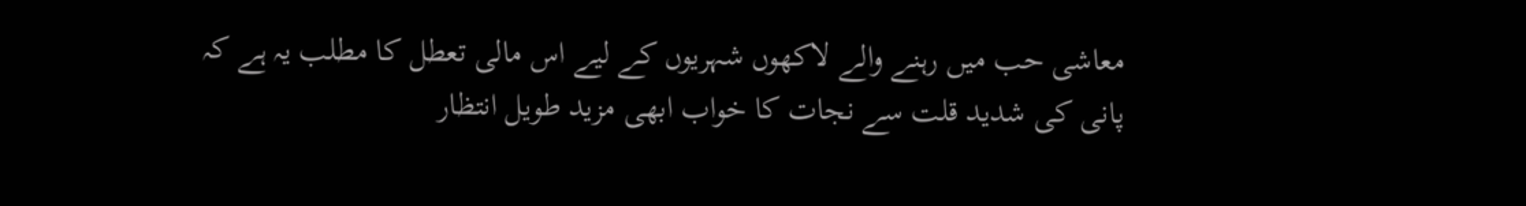معاشی حب میں رہنے والے لاکھوں شہریوں کے لیے اس مالی تعطل کا مطلب یہ ہے کہ پانی کی شدید قلت سے نجات کا خواب ابھی مزید طویل انتظار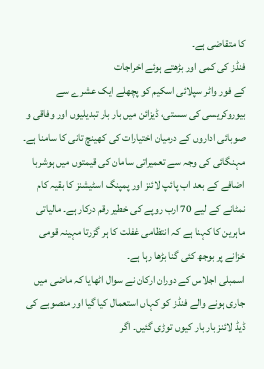کا متقاضی ہے۔
فنڈز کی کمی اور بڑھتے ہوئے اخراجات
کے فور واٹر سپلائی اسکیم کو پچھلے ایک عشرے سے بیوروکریسی کی سستی، ڈیزائن میں بار بار تبدیلیوں اور وفاقی و صوبائی اداروں کے درمیان اختیارات کی کھینچ تانی کا سامنا ہے۔ مہنگائی کی وجہ سے تعمیراتی سامان کی قیمتوں میں ہوشربا اضافے کے بعد اب پائپ لائنز اور پمپنگ اسٹیشنز کا بقیہ کام نمٹانے کے لیے 70 ارب روپے کی خطیر رقم درکار ہے۔ مالیاتی ماہرین کا کہنا ہے کہ انتظامی غفلت کا ہر گزرتا مہینہ قومی خزانے پر بوجھ کئی گنا بڑھا رہا ہے۔
اسمبلی اجلاس کے دوران ارکان نے سوال اٹھایا کہ ماضی میں جاری ہونے والے فنڈز کو کہاں استعمال کیا گیا اور منصوبے کی ڈیڈ لائنز بار بار کیوں توڑی گئیں۔ اگر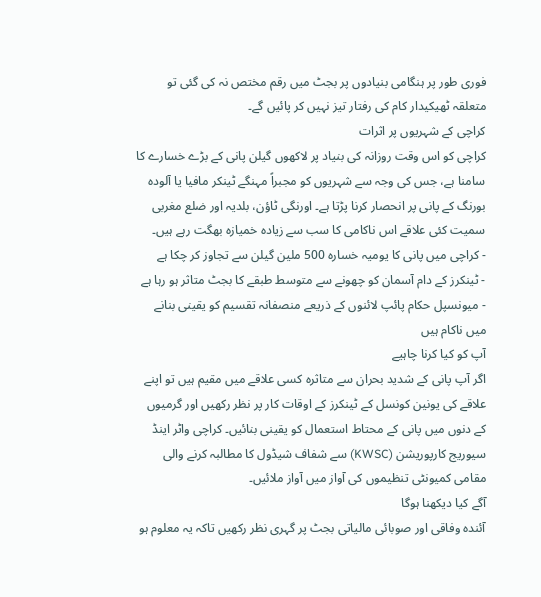فوری طور پر ہنگامی بنیادوں پر بجٹ میں رقم مختص نہ کی گئی تو متعلقہ ٹھیکیدار کام کی رفتار تیز نہیں کر پائیں گے۔
کراچی کے شہریوں پر اثرات
کراچی کو اس وقت روزانہ کی بنیاد پر لاکھوں گیلن پانی کے بڑے خسارے کا سامنا ہے، جس کی وجہ سے شہریوں کو مجبراً مہنگے ٹینکر مافیا یا آلودہ بورنگ کے پانی پر انحصار کرنا پڑتا ہے۔ اورنگی ٹاؤن، بلدیہ اور ضلع مغربی سمیت کئی علاقے اس ناکامی کا سب سے زیادہ خمیازہ بھگت رہے ہیں۔
- کراچی میں پانی کا یومیہ خسارہ 500 ملین گیلن سے تجاوز کر چکا ہے
- ٹینکرز کے دام آسمان کو چھونے سے متوسط طبقے کا بجٹ متاثر ہو رہا ہے
- میونسپل حکام پائپ لائنوں کے ذریعے منصفانہ تقسیم کو یقینی بنانے میں ناکام ہیں
آپ کو کیا کرنا چاہیے
اگر آپ پانی کے شدید بحران سے متاثرہ کسی علاقے میں مقیم ہیں تو اپنے علاقے کی یونین کونسل کے ٹینکرز کے اوقات کار پر نظر رکھیں اور گرمیوں کے دنوں میں پانی کے محتاط استعمال کو یقینی بنائیں۔ کراچی واٹر اینڈ سیوریج کارپوریشن (KWSC) سے شفاف شیڈول کا مطالبہ کرنے والی مقامی کمیونٹی تنظیموں کی آواز میں آواز ملائیں۔
آگے کیا دیکھنا ہوگا
آئندہ وفاقی اور صوبائی مالیاتی بجٹ پر گہری نظر رکھیں تاکہ یہ معلوم ہو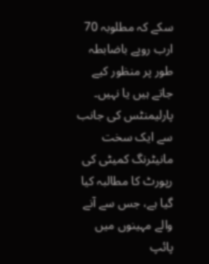سکے کہ مطلوبہ 70 ارب روپے باضابطہ طور پر منظور کیے جاتے ہیں یا نہیں۔ پارلیمنٹس کی جانب سے ایک سخت مانیٹرنگ کمیٹی کی رپورٹ کا مطالبہ کیا گیا ہے، جس سے آنے والے مہینوں میں پائپ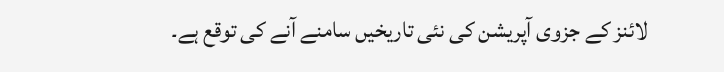لائنز کے جزوی آپریشن کی نئی تاریخیں سامنے آنے کی توقع ہے۔